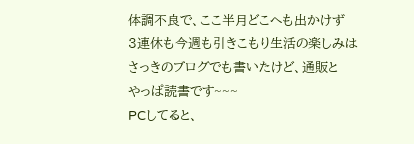体調不良で、ここ半月どこへも出かけず
3連休も今週も引きこもり生活の楽しみは
さっきのブログでも書いたけど、通販と
やっぱ読書です~~~
PCしてると、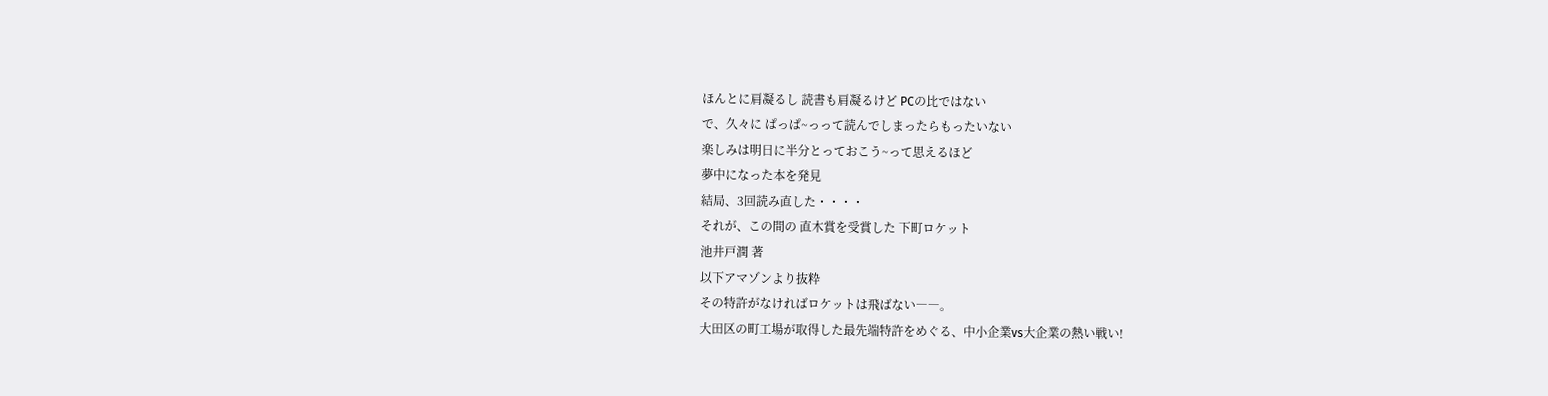ほんとに肩凝るし 読書も肩凝るけど PCの比ではない
で、久々に ぱっぱ~っって読んでしまったらもったいない
楽しみは明日に半分とっておこう~って思えるほど
夢中になった本を発見
結局、3回読み直した・・・・
それが、この間の 直木賞を受賞した 下町ロケット
池井戸潤 著
以下アマゾンより抜粋
その特許がなければロケットは飛ばない――。
大田区の町工場が取得した最先端特許をめぐる、中小企業vs大企業の熱い戦い!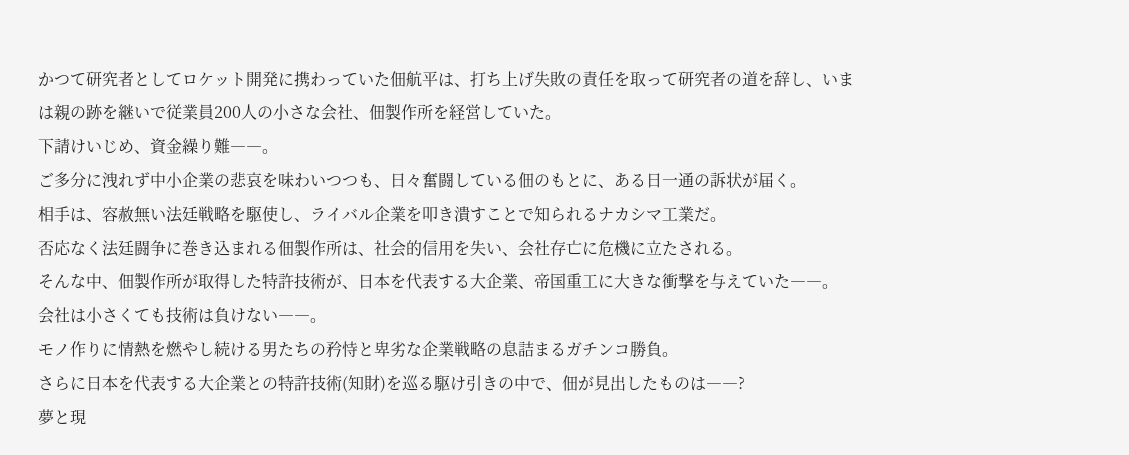かつて研究者としてロケット開発に携わっていた佃航平は、打ち上げ失敗の責任を取って研究者の道を辞し、いまは親の跡を継いで従業員200人の小さな会社、佃製作所を経営していた。
下請けいじめ、資金繰り難――。
ご多分に洩れず中小企業の悲哀を味わいつつも、日々奮闘している佃のもとに、ある日一通の訴状が届く。
相手は、容赦無い法廷戦略を駆使し、ライバル企業を叩き潰すことで知られるナカシマ工業だ。
否応なく法廷闘争に巻き込まれる佃製作所は、社会的信用を失い、会社存亡に危機に立たされる。
そんな中、佃製作所が取得した特許技術が、日本を代表する大企業、帝国重工に大きな衝撃を与えていた――。
会社は小さくても技術は負けない――。
モノ作りに情熱を燃やし続ける男たちの矜恃と卑劣な企業戦略の息詰まるガチンコ勝負。
さらに日本を代表する大企業との特許技術(知財)を巡る駆け引きの中で、佃が見出したものは――?
夢と現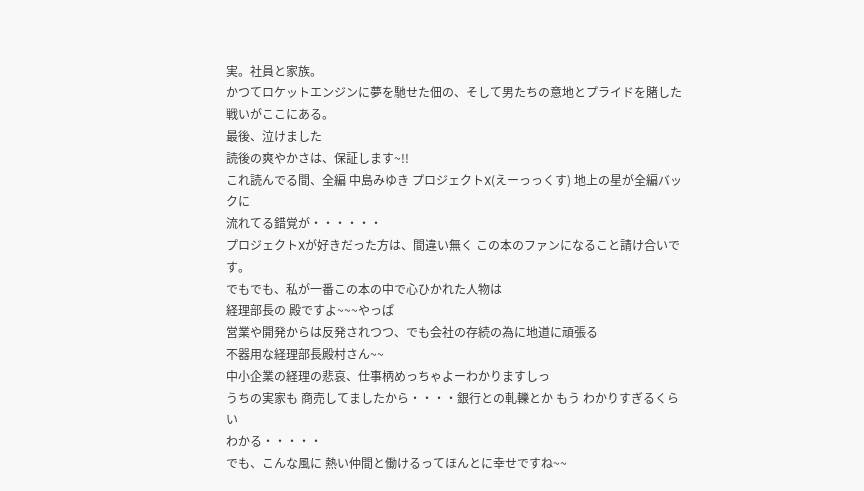実。社員と家族。
かつてロケットエンジンに夢を馳せた佃の、そして男たちの意地とプライドを賭した戦いがここにある。
最後、泣けました
読後の爽やかさは、保証します~!!
これ読んでる間、全編 中島みゆき プロジェクトX(えーっっくす) 地上の星が全編バックに
流れてる錯覚が・・・・・・
プロジェクトXが好きだった方は、間違い無く この本のファンになること請け合いです。
でもでも、私が一番この本の中で心ひかれた人物は
経理部長の 殿ですよ~~~やっぱ
営業や開発からは反発されつつ、でも会社の存続の為に地道に頑張る
不器用な経理部長殿村さん~~
中小企業の経理の悲哀、仕事柄めっちゃよーわかりますしっ
うちの実家も 商売してましたから・・・・銀行との軋轢とか もう わかりすぎるくらい
わかる・・・・・
でも、こんな風に 熱い仲間と働けるってほんとに幸せですね~~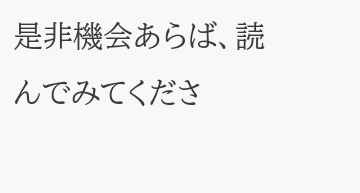是非機会あらば、読んでみてくださ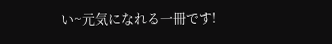い~元気になれる一冊です!